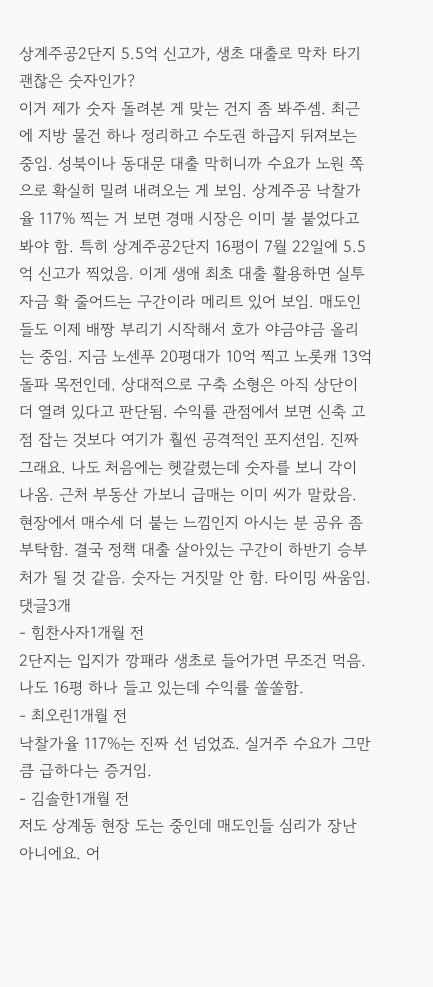상계주공2단지 5.5억 신고가, 생초 대출로 막차 타기 괜찮은 숫자인가?
이거 제가 숫자 돌려본 게 맞는 건지 좀 봐주셈. 최근에 지방 물건 하나 정리하고 수도권 하급지 뒤져보는 중임. 성북이나 동대문 대출 막히니까 수요가 노원 쪽으로 확실히 밀려 내려오는 게 보임. 상계주공 낙찰가율 117% 찍는 거 보면 경매 시장은 이미 불 붙었다고 봐야 함. 특히 상계주공2단지 16평이 7월 22일에 5.5억 신고가 찍었음. 이게 생애 최초 대출 활용하면 실투자금 확 줄어드는 구간이라 메리트 있어 보임. 매도인들도 이제 배짱 부리기 시작해서 호가 야금야금 올리는 중임. 지금 노센푸 20평대가 10억 찍고 노롯캐 13억 돌파 목전인데. 상대적으로 구축 소형은 아직 상단이 더 열려 있다고 판단됨. 수익률 관점에서 보면 신축 고점 잡는 것보다 여기가 훨씬 공격적인 포지션임. 진짜 그래요. 나도 처음에는 헷갈렸는데 숫자를 보니 각이 나옴. 근처 부동산 가보니 급매는 이미 씨가 말랐음. 현장에서 매수세 더 붙는 느낌인지 아시는 분 공유 좀 부탁함. 결국 정책 대출 살아있는 구간이 하반기 승부처가 될 것 같음. 숫자는 거짓말 안 함. 타이밍 싸움임.
댓글3개
- 힘찬사자1개월 전
2단지는 입지가 깡패라 생초로 들어가면 무조건 먹음. 나도 16평 하나 들고 있는데 수익률 쏠쏠함.
- 최오린1개월 전
낙찰가율 117%는 진짜 선 넘었죠. 실거주 수요가 그만큼 급하다는 증거임.
- 김솔한1개월 전
저도 상계동 현장 도는 중인데 매도인들 심리가 장난 아니에요. 어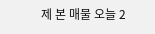제 본 매물 오늘 2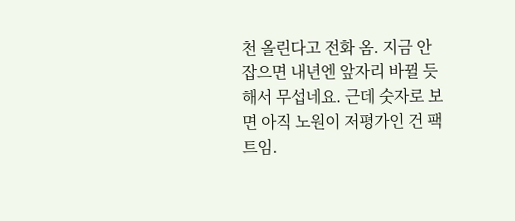천 올린다고 전화 옴. 지금 안 잡으면 내년엔 앞자리 바뀔 듯해서 무섭네요. 근데 숫자로 보면 아직 노원이 저평가인 건 팩트임.